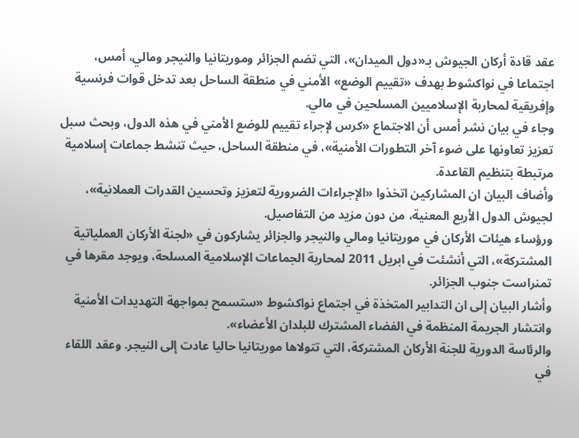عقد قادة أركان الجيوش بـ«دول الميدان»، التي تضم الجزائر وموريتانيا والنيجر ومالي، أمس، اجتماعا في نواكشوط بهدف «تقييم الوضع» الأمني في منطقة الساحل بعد تدخل قوات فرنسية وإفريقية لمحاربة الإسلاميين المسلحين في مالي.
وجاء في بيان نشر أمس أن الاجتماع «كرس لإجراء تقييم للوضع الأمني في هذه الدول، وبحث سبل تعزيز تعاونها على ضوء آخر التطورات الأمنية»، في منطقة الساحل، حيث تنشط جماعات إسلامية مرتبطة بتنظيم القاعدة.
وأضاف البيان ان المشاركين اتخذوا «الإجراءات الضرورية لتعزيز وتحسين القدرات العملانية»، لجيوش الدول الأربع المعنية، من دون مزيد من التفاصيل.
ورؤساء هيئات الأركان في موريتانيا ومالي والنيجر والجزائر يشاركون في «لجنة الأركان العملياتية المشتركة»، التي أنشئت في ابريل 2011 لمحاربة الجماعات الإسلامية المسلحة، ويوجد مقرها في تمنراست جنوب الجزائر.
وأشار البيان إلى ان التدابير المتخذة في اجتماع نواكشوط «ستسمح بمواجهة التهديدات الأمنية وانتشار الجريمة المنظمة في الفضاء المشترك للبلدان الأعضاء».
والرئاسة الدورية للجنة الأركان المشتركة، التي تتولاها موريتانيا حاليا عادت إلى النيجر. وعقد اللقاء في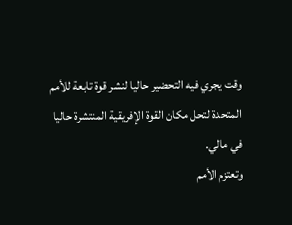وقت يجري فيه التحضير حاليا لنشر قوة تابعة للأمم المتحدة لتحل مكان القوة الإفريقية المنتشرة حاليا في مالي.
وتعتزم الأمم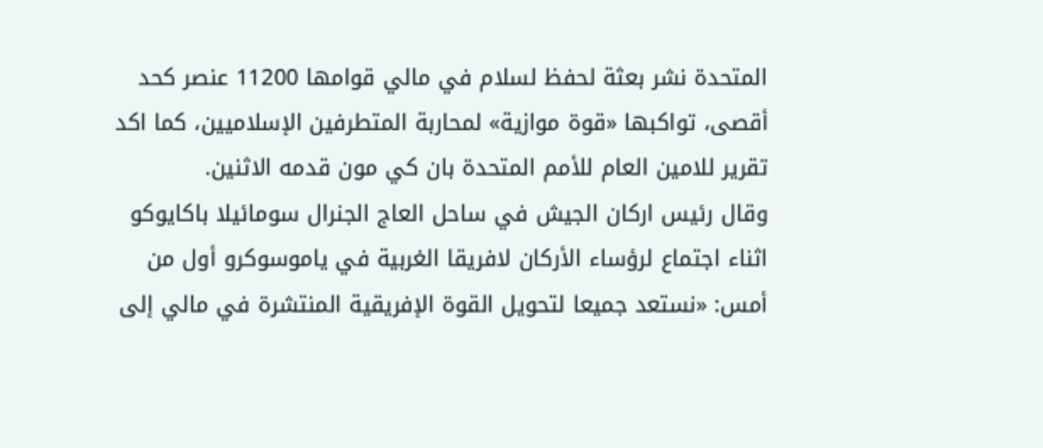المتحدة نشر بعثة لحفظ لسلام في مالي قوامها 11200 عنصر كحد أقصى، تواكبها «قوة موازية» لمحاربة المتطرفين الإسلاميين، كما اكد تقرير للامين العام للأمم المتحدة بان كي مون قدمه الاثنين.
وقال رئيس اركان الجيش في ساحل العاج الجنرال سومائيلا باكايوكو اثناء اجتماع لرؤساء الأركان لافريقا الغربية في ياموسوكرو أول من أمس: «نستعد جميعا لتحويل القوة الإفريقية المنتشرة في مالي إلى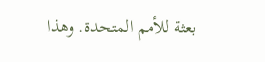بعثة للأمم المتحدة. وهذا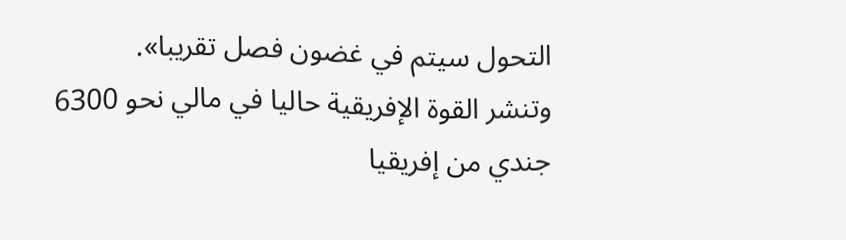التحول سيتم في غضون فصل تقريبا».
وتنشر القوة الإفريقية حاليا في مالي نحو 6300 جندي من إفريقيا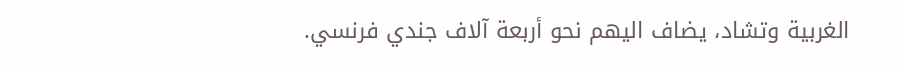الغربية وتشاد، يضاف اليهم نحو أربعة آلاف جندي فرنسي.